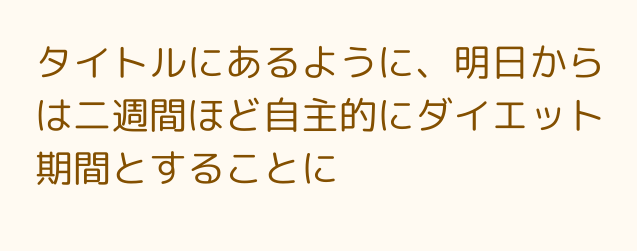タイトルにあるように、明日からは二週間ほど自主的にダイエット期間とすることに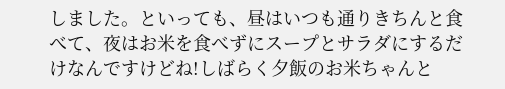しました。といっても、昼はいつも通りきちんと食べて、夜はお米を食べずにスープとサラダにするだけなんですけどね!しばらく夕飯のお米ちゃんと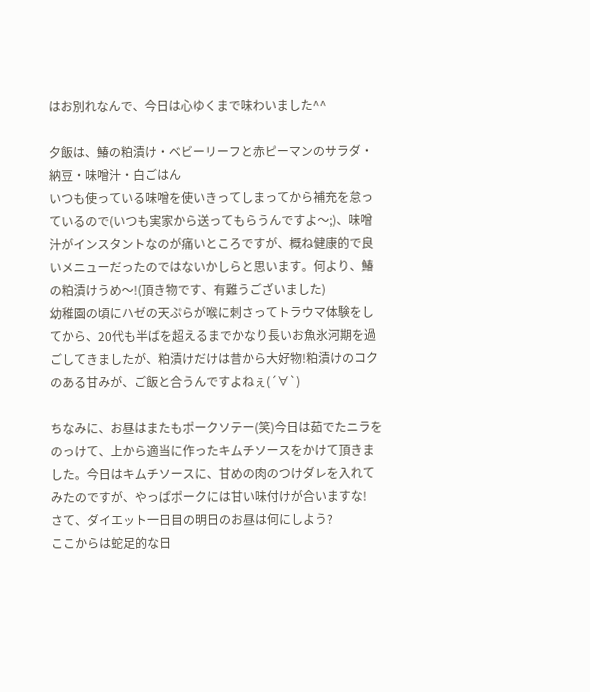はお別れなんで、今日は心ゆくまで味わいました^^

夕飯は、鰆の粕漬け・ベビーリーフと赤ピーマンのサラダ・納豆・味噌汁・白ごはん
いつも使っている味噌を使いきってしまってから補充を怠っているので(いつも実家から送ってもらうんですよ〜;)、味噌汁がインスタントなのが痛いところですが、概ね健康的で良いメニューだったのではないかしらと思います。何より、鰆の粕漬けうめ〜!(頂き物です、有難うございました)
幼稚園の頃にハゼの天ぷらが喉に刺さってトラウマ体験をしてから、20代も半ばを超えるまでかなり長いお魚氷河期を過ごしてきましたが、粕漬けだけは昔から大好物!粕漬けのコクのある甘みが、ご飯と合うんですよねぇ(´∀`)

ちなみに、お昼はまたもポークソテー(笑)今日は茹でたニラをのっけて、上から適当に作ったキムチソースをかけて頂きました。今日はキムチソースに、甘めの肉のつけダレを入れてみたのですが、やっぱポークには甘い味付けが合いますな!
さて、ダイエット一日目の明日のお昼は何にしよう?
ここからは蛇足的な日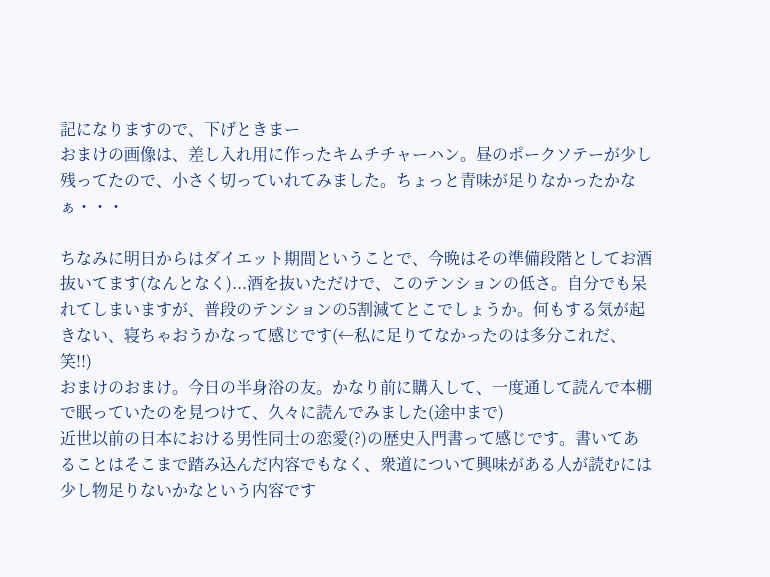記になりますので、下げときまー
おまけの画像は、差し入れ用に作ったキムチチャーハン。昼のポークソテーが少し残ってたので、小さく切っていれてみました。ちょっと青味が足りなかったかなぁ・・・

ちなみに明日からはダイエット期間ということで、今晩はその準備段階としてお酒抜いてます(なんとなく)...酒を抜いただけで、このテンションの低さ。自分でも呆れてしまいますが、普段のテンションの5割減てとこでしょうか。何もする気が起きない、寝ちゃおうかなって感じです(←私に足りてなかったのは多分これだ、笑!!)
おまけのおまけ。今日の半身浴の友。かなり前に購入して、一度通して読んで本棚で眠っていたのを見つけて、久々に読んでみました(途中まで)
近世以前の日本における男性同士の恋愛(?)の歴史入門書って感じです。書いてあることはそこまで踏み込んだ内容でもなく、衆道について興味がある人が読むには少し物足りないかなという内容です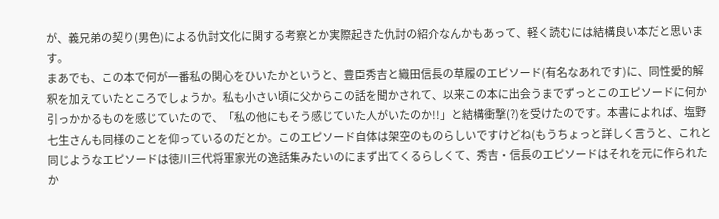が、義兄弟の契り(男色)による仇討文化に関する考察とか実際起きた仇討の紹介なんかもあって、軽く読むには結構良い本だと思います。
まあでも、この本で何が一番私の関心をひいたかというと、豊臣秀吉と織田信長の草履のエピソード(有名なあれです)に、同性愛的解釈を加えていたところでしょうか。私も小さい頃に父からこの話を聞かされて、以来この本に出会うまでずっとこのエピソードに何か引っかかるものを感じていたので、「私の他にもそう感じていた人がいたのか!!」と結構衝撃(?)を受けたのです。本書によれば、塩野七生さんも同様のことを仰っているのだとか。このエピソード自体は架空のものらしいですけどね(もうちょっと詳しく言うと、これと同じようなエピソードは徳川三代将軍家光の逸話集みたいのにまず出てくるらしくて、秀吉・信長のエピソードはそれを元に作られたか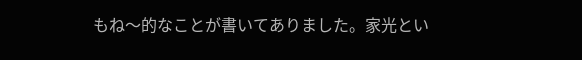もね〜的なことが書いてありました。家光とい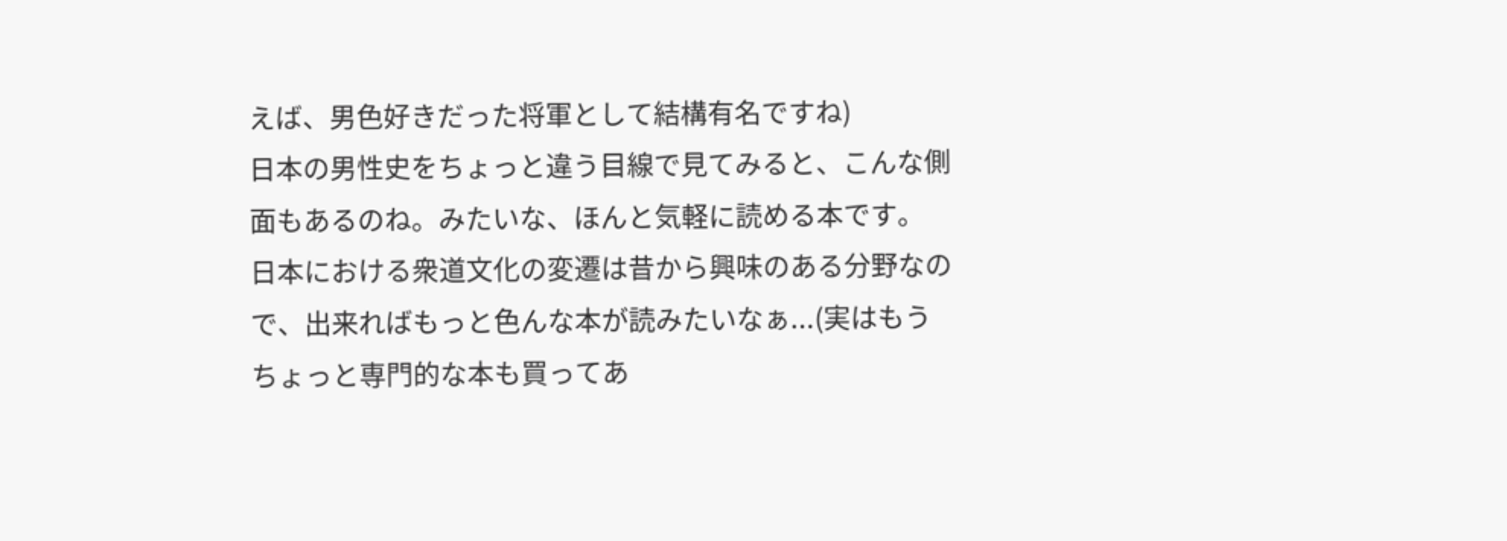えば、男色好きだった将軍として結構有名ですね)
日本の男性史をちょっと違う目線で見てみると、こんな側面もあるのね。みたいな、ほんと気軽に読める本です。
日本における衆道文化の変遷は昔から興味のある分野なので、出来ればもっと色んな本が読みたいなぁ...(実はもうちょっと専門的な本も買ってあ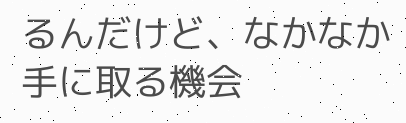るんだけど、なかなか手に取る機会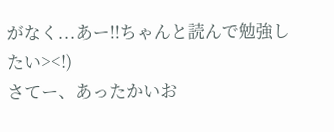がなく...あー!!ちゃんと読んで勉強したい><!)
さてー、あったかいお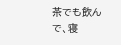茶でも飲んで、寝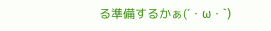る準備するかぁ(´・ω・`)